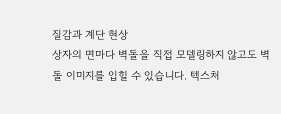질감과 계단 현상
상자의 면마다 벽돌을 직접 모델링하지 않고도 벽돌 이미지를 입힐 수 있습니다. 텍스처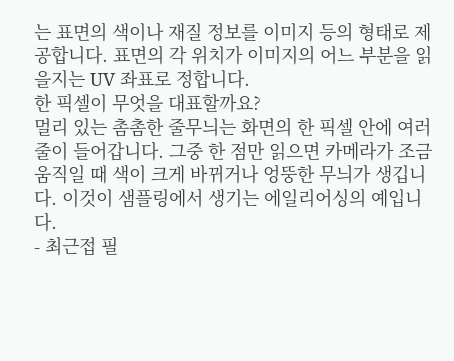는 표면의 색이나 재질 정보를 이미지 등의 형태로 제공합니다. 표면의 각 위치가 이미지의 어느 부분을 읽을지는 UV 좌표로 정합니다.
한 픽셀이 무엇을 대표할까요?
멀리 있는 촘촘한 줄무늬는 화면의 한 픽셀 안에 여러 줄이 들어갑니다. 그중 한 점만 읽으면 카메라가 조금 움직일 때 색이 크게 바뀌거나 엉뚱한 무늬가 생깁니다. 이것이 샘플링에서 생기는 에일리어싱의 예입니다.
- 최근접 필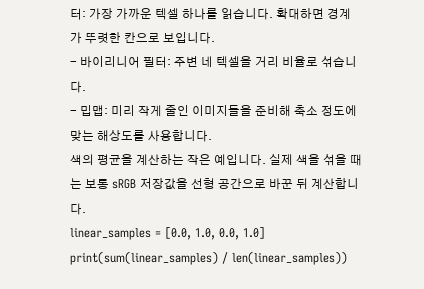터: 가장 가까운 텍셀 하나를 읽습니다. 확대하면 경계가 뚜렷한 칸으로 보입니다.
- 바이리니어 필터: 주변 네 텍셀을 거리 비율로 섞습니다.
- 밉맵: 미리 작게 줄인 이미지들을 준비해 축소 정도에 맞는 해상도를 사용합니다.
색의 평균을 계산하는 작은 예입니다. 실제 색을 섞을 때는 보통 sRGB 저장값을 선형 공간으로 바꾼 뒤 계산합니다.
linear_samples = [0.0, 1.0, 0.0, 1.0]
print(sum(linear_samples) / len(linear_samples))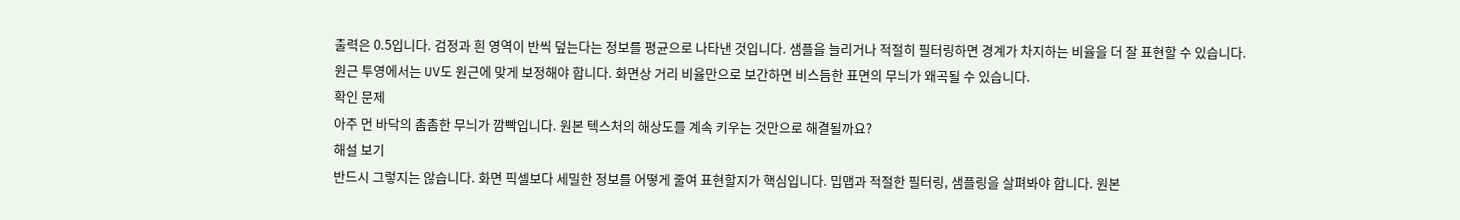출력은 0.5입니다. 검정과 흰 영역이 반씩 덮는다는 정보를 평균으로 나타낸 것입니다. 샘플을 늘리거나 적절히 필터링하면 경계가 차지하는 비율을 더 잘 표현할 수 있습니다.
원근 투영에서는 UV도 원근에 맞게 보정해야 합니다. 화면상 거리 비율만으로 보간하면 비스듬한 표면의 무늬가 왜곡될 수 있습니다.
확인 문제
아주 먼 바닥의 촘촘한 무늬가 깜빡입니다. 원본 텍스처의 해상도를 계속 키우는 것만으로 해결될까요?
해설 보기
반드시 그렇지는 않습니다. 화면 픽셀보다 세밀한 정보를 어떻게 줄여 표현할지가 핵심입니다. 밉맵과 적절한 필터링, 샘플링을 살펴봐야 합니다. 원본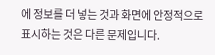에 정보를 더 넣는 것과 화면에 안정적으로 표시하는 것은 다른 문제입니다.